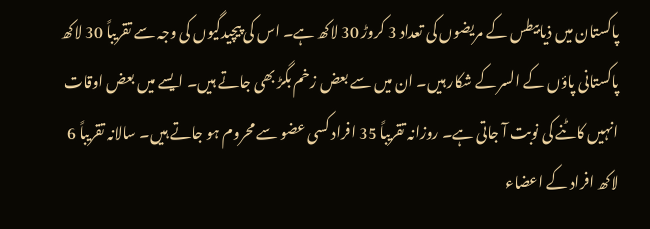پاکستان میں ذیابیطس کے مریضوں کی تعداد 3 کروڑ 30 لاکھ ہے۔ اس کی پیچیدگیوں کی وجہ سے تقریباً 30 لاکھ پاکستانی پاؤں کے السر کے شکار ہیں۔ ان میں سے بعض زخم بگڑ بھی جاتے ہیں۔ ایسے میں بعض اوقات انہیں کاٹنے کی نوبت آ جاتی ہے۔ روزانہ تقریباً 35 افراد کسی عضو سے محروم ہو جاتے ہیں۔ سالانہ تقریباً 6 لاکھ افراد کے اعضاء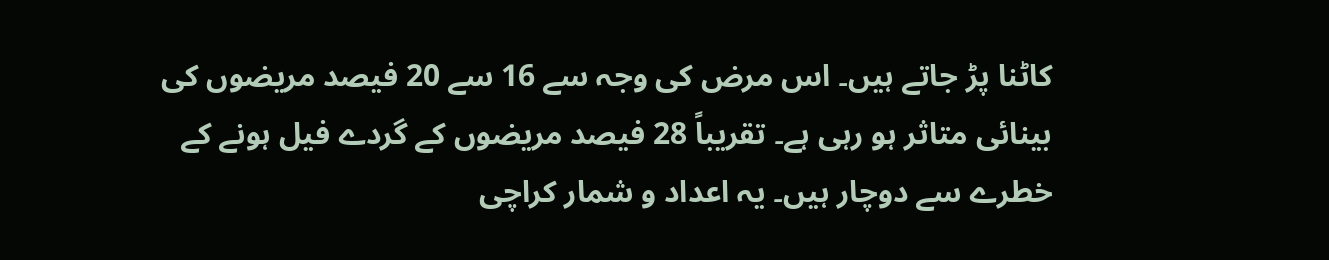کاٹنا پڑ جاتے ہیں۔ اس مرض کی وجہ سے 16 سے 20 فیصد مریضوں کی بینائی متاثر ہو رہی ہے۔ تقریباً 28 فیصد مریضوں کے گردے فیل ہونے کے خطرے سے دوچار ہیں۔ یہ اعداد و شمار کراچی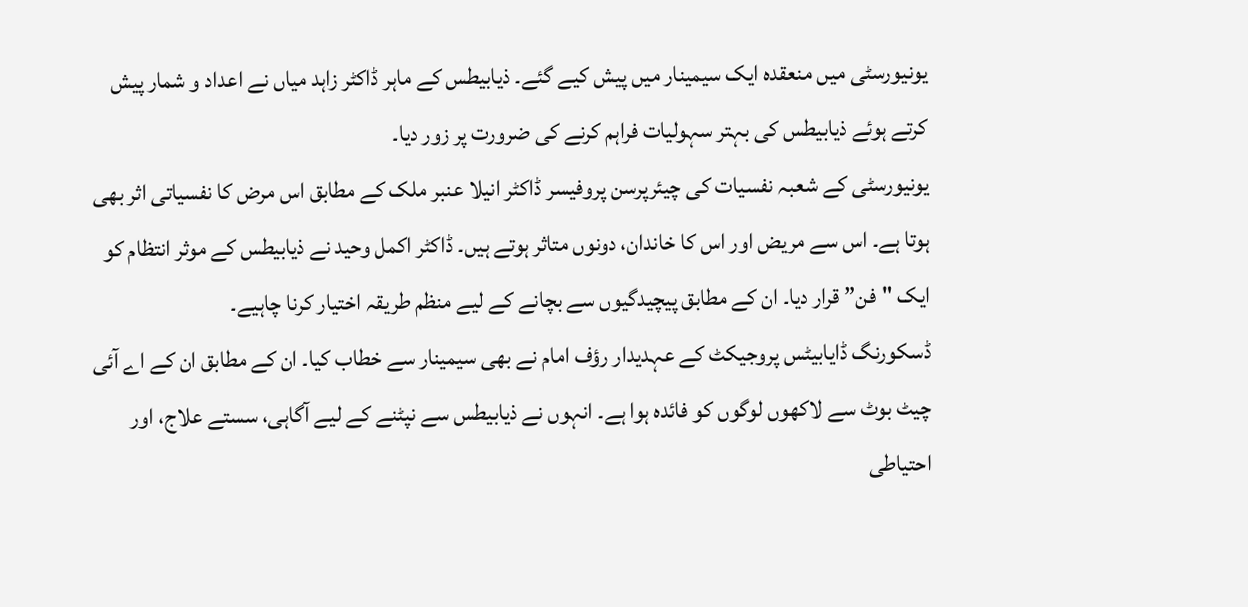یونیورسٹی میں منعقدہ ایک سیمینار میں پیش کیے گئے۔ ذیابیطس کے ماہر ڈاکٹر زاہد میاں نے اعداد و شمار پیش کرتے ہوئے ذیابیطس کی بہتر سہولیات فراہم کرنے کی ضرورت پر زور دیا۔
یونیورسٹی کے شعبہ نفسیات کی چیئرپرسن پروفیسر ڈاکٹر انیلا عنبر ملک کے مطابق اس مرض کا نفسیاتی اثر بھی ہوتا ہے۔ اس سے مریض اور اس کا خاندان، دونوں متاثر ہوتے ہیں۔ ڈاکٹر اکمل وحید نے ذیابیطس کے موثر انتظام کو ایک "فن” قرار دیا۔ ان کے مطابق پیچیدگیوں سے بچانے کے لیے منظم طریقہ اختیار کرنا چاہیے۔
ڈسکورنگ ڈایابیٹس پروجیکٹ کے عہدیدار رؤف امام نے بھی سیمینار سے خطاب کیا۔ ان کے مطابق ان کے اے آئی چیٹ بوٹ سے لاکھوں لوگوں کو فائدہ ہوا ہے۔ انہوں نے ذیابیطس سے نپٹنے کے لیے آگاہی، سستے علاج، اور احتیاطی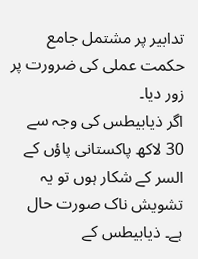تدابیر پر مشتمل جامع حکمت عملی کی ضرورت پر زور دیا۔
اگر ذیابیطس کی وجہ سے 30 لاکھ پاکستانی پاؤں کے السر کے شکار ہوں تو یہ تشویش ناک صورت حال ہے۔ ذیابیطس کے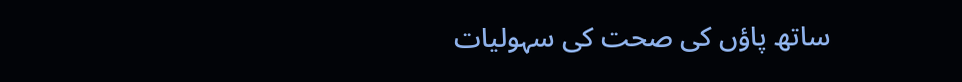ساتھ پاؤں کی صحت کی سہولیات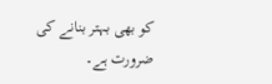کو بھی بہتر بنانے کی ضرورت ہے۔